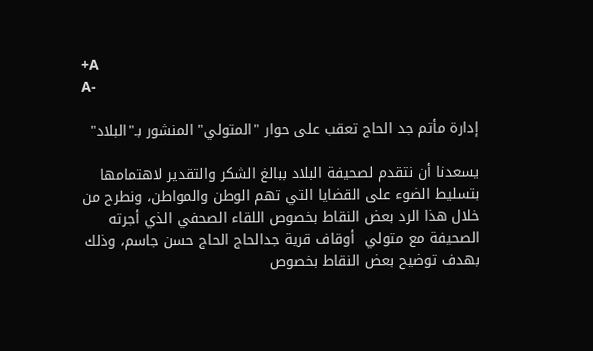+A
A-

إدارة مأتم جد الحاج تعقب على حوار "المتولي" المنشور بـ"البلاد"

يسعدنا أن نتقدم لصحيفة البلاد ببالغ الشكر والتقدير لاهتمامها بتسليط الضوء على القضايا التي تهم الوطن والمواطن، ونطرح من خلال هذا الرد بعض النقاط بخصوص اللقاء الصحفي الذي أجرته الصحيفة مع متولي  أوقاف قرية جدالحاج الحاج حسن جاسم، وذلك بهدف توضيح بعض النقاط بخصوص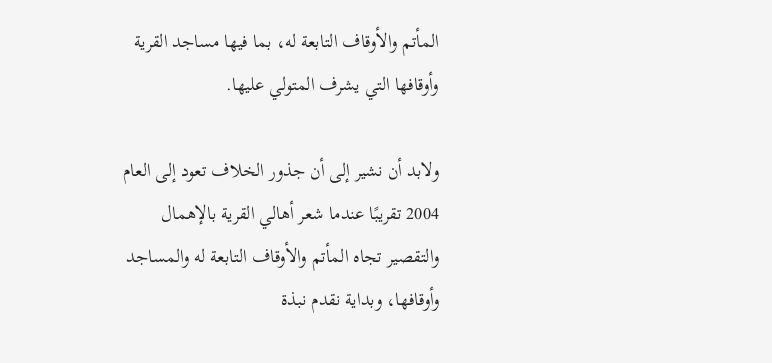المأتم والأوقاف التابعة له، بما فيها مساجد القرية وأوقافها التي يشرف المتولي عليها.

ولابد أن نشير إلى أن جذور الخلاف تعود إلى العام 2004 تقريبًا عندما شعر أهالي القرية بالإهمال والتقصير تجاه المأتم والأوقاف التابعة له والمساجد وأوقافها، وبداية نقدم نبذة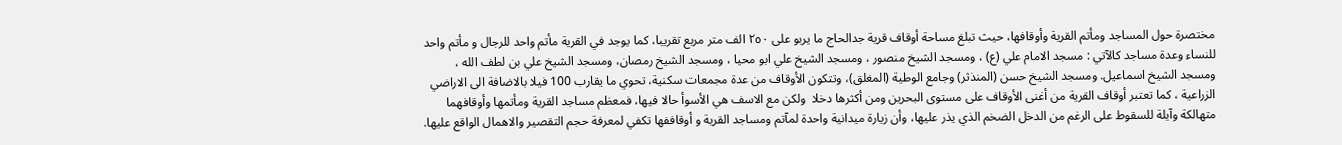مختصرة حول المساجد ومأتم القرية وأوقافها، حيث تبلغ مساحة أوقاف قرية جدالحاج ما يربو على ٢٥٠ الف متر مربع تقريبا، كما يوجد في القرية مأتم واحد للرجال و مأتم واحد للنساء وعدة مساجد كالآتي : مسجد الامام علي (ع) ، ومسجد الشيخ منصور ، ومسجد الشيخ علي ابو محيا ، ومسجد الشيخ رمصان، ومسجد الشيخ علي بن لطف الله ، ومسجد الشيخ اسماعيل. ومسجد الشيخ حسن (المنذثر) وجامع الوطية (المغلق)، وتتكون الأوقاف من عدة مجمعات سكنية، تحوي ما يقارب 100 فيلا بالاضافة الى الاراضي الزراعية ، كما تعتبر أوقاف القرية من أغنى الأوقاف على مستوى البحرين ومن أكثرها دخلا  ولكن مع الاسف هي الأسوأ حالا فيها، فمعظم مساجد القرية ومأتمها وأوقافهما متهالكة وآيلة للسقوط على الرغم من الدخل الضخم الذي يذر عليها، وأن زيارة ميدانية واحدة لمآتم ومساجد القرية و أوقاففها تكفي لمعرفة حجم التقصير والاهمال الواقع عليها.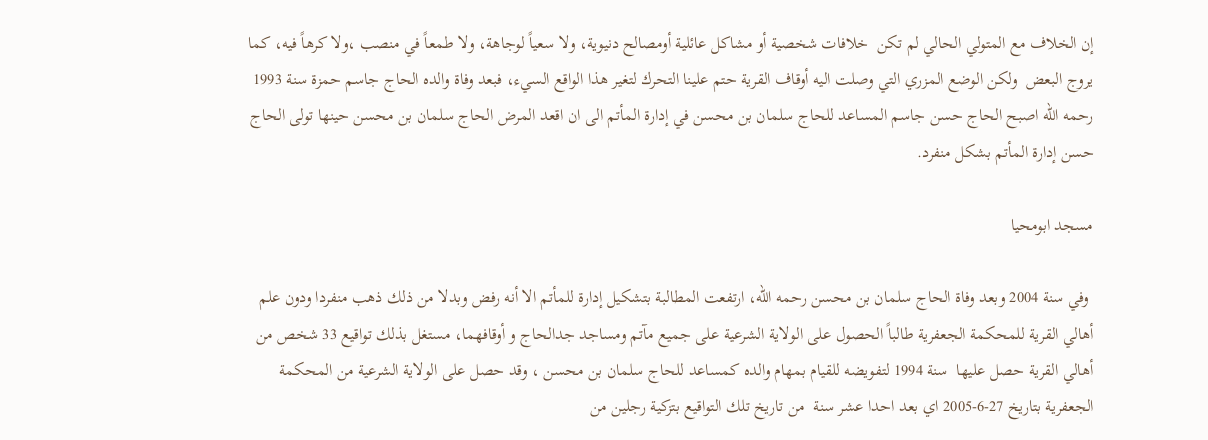إن الخلاف مع المتولي الحالي لم تكن  خلافات شخصية أو مشاكل عائلية أومصالح دنيوية، ولا سعياً لوجاهة، ولا طمعاً في منصب ،ولا كرهاً فيه، كما يروج البعض  ولكن الوضع المزري التي وصلت اليه أوقاف القرية حتم علينا التحرك لتغير هذا الواقع السيء، فبعد وفاة والده الحاج جاسم حمزة سنة 1993 رحمه الله اصبح الحاج حسن جاسم المساعد للحاج سلمان بن محسن في إدارة المأتم الى ان اقعد المرض الحاج سلمان بن محسن حينها تولى الحاج حسن إدارة المأتم بشكل منفرد.

مسجد ابومحيا

 وفي سنة 2004 وبعد وفاة الحاج سلمان بن محسن رحمه الله، ارتفعت المطالبة بتشكيل إدارة للمأتم الا أنه رفض وبدلا من ذلك ذهب منفردا ودون علم أهالي القرية للمحكمة الجعفرية طالباً الحصول على الولاية الشرعية على جميع مآتم ومساجد جدالحاج و أوقافهما، مستغل بذلك تواقيع 33 شخص من أهالي القرية حصل عليها  سنة 1994 لتفويضه للقيام بمهام والده كمساعد للحاج سلمان بن محسن ، وقد حصل على الولاية الشرعية من المحكمة الجعفرية بتاريخ 27-6-2005 اي بعد احدا عشر سنة  من تاريخ تلك التواقيع بتزكية رجلين من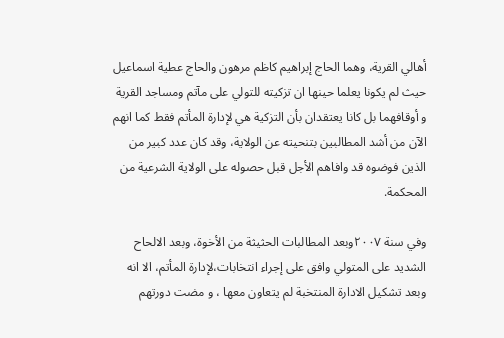أهالي القرية، وهما الحاج إبراهيم كاظم مرهون والحاج عطية اسماعيل حيث لم يكونا يعلما حينها ان تزكيته للتولي على مآتم ومساجد القرية و أوقافهما بل كانا يعتقدان بأن التزكية هي لإدارة المأتم فقط كما انهم الآن من أشد المطالبين بتنحيته عن الولاية، وقد كان عدد كبير من الذين فوضوه قد وافاهم الأجل قبل حصوله على الولاية الشرعية من المحكمة.

وفي سنة ٢٠٠٧وبعد المطالبات الحثيثة من الأخوة، وبعد الالحاح الشديد على المتولي وافق على إجراء انتخابات،لإدارة المأتم، الا انه وبعد تشكيل الادارة المنتخبة لم يتعاون معها ، و مضت دورتهم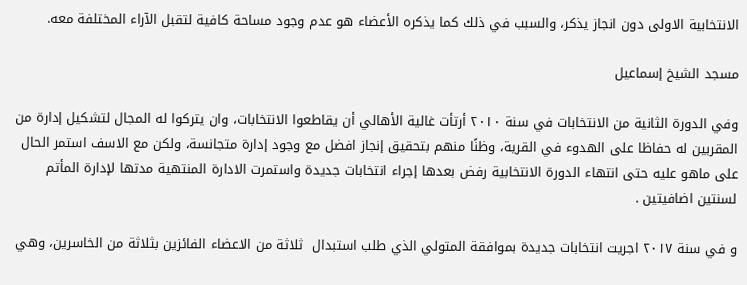الانتخابية الاولى دون انجاز يذكر، والسبب في ذلك كما يذكره الأعضاء هو عدم وجود مساحة كافية لتقبل الآراء المختلفة معه.

مسجد الشيخ إسماعيل

وفي الدورة الثانية من الانتخابات في سنة ٢٠١٠ أرتأت غالية الأهالي أن يقاطعوا الانتخابات، وان يتركوا له المجال لتشكيل إدارة من المقربين له حفاظا على الهدوء في القرية، وظنًا منهم بتحقيق إنجاز افضل مع وجود إدارة متجانسة، ولكن مع الاسف استمر الحال على ماهو عليه حتى انتهاء الدورة الانتخابية رفض بعدها إجراء انتخابات جديدة واستمرت الادارة المنتهية مدتها لإدارة المأتم لسنتين اضافيتين .

و في سنة ٢٠١٧ اجريت انتخابات جديدة بموافقة المتولي الذي طلب استبدال  ثلاثة من الاعضاء الفائزين بثلاثة من الخاسرين، وهي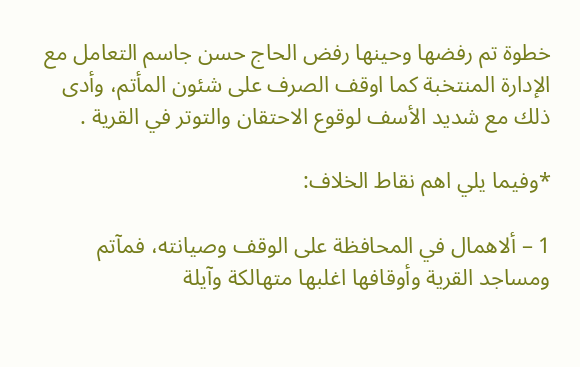خطوة تم رفضها وحينها رفض الحاج حسن جاسم التعامل مع الإدارة المنتخبة كما اوقف الصرف على شئون المأتم، وأدى ذلك مع شديد الأسف لوقوع الاحتقان والتوتر في القرية .

*وفيما يلي اهم نقاط الخلاف:

1 – ألاهمال في المحافظة على الوقف وصيانته، فمآتم ومساجد القرية وأوقافها اغلبها متهالكة وآيلة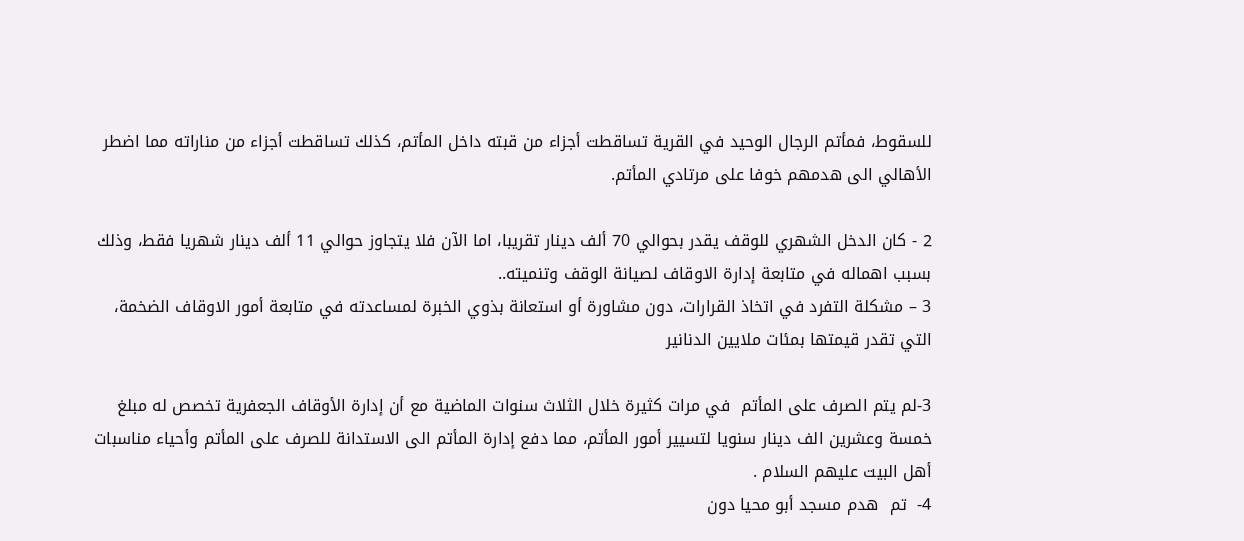للسقوط، فمأتم الرجال الوحيد في القرية تساقطت أجزاء من قبته داخل المأتم، كذلك تساقطت أجزاء من مناراته مما اضطر الأهالي الى هدمهم خوفا على مرتادي المأتم.

2 - كان الدخل الشهري للوقف يقدر بحوالي 70 ألف دينار تقريبا، اما الآن فلا يتجاوز حوالي 11 ألف دينار شهريا فقط، وذلك بسبب اهماله في متابعة إدارة الاوقاف لصيانة الوقف وتنميته..
3 – مشكلة التفرد في اتخاذ القرارات، دون مشاورة أو استعانة بذوي الخبرة لمساعدته في متابعة أمور الاوقاف الضخمة، التي تقدر قيمتها بمئات ملايين الدنانير

3-لم يتم الصرف على المأتم  في مرات كثيرة خلال الثلاث سنوات الماضية مع أن إدارة الأوقاف الجعفرية تخصص له مبلغ خمسة وعشرين الف دينار سنويا لتسيير أمور المأتم، مما دفع إدارة المأتم الى الاستدانة للصرف على المأتم وأحياء مناسبات أهل البيت عليهم السلام .
4-  تم  هدم مسجد أبو محيا دون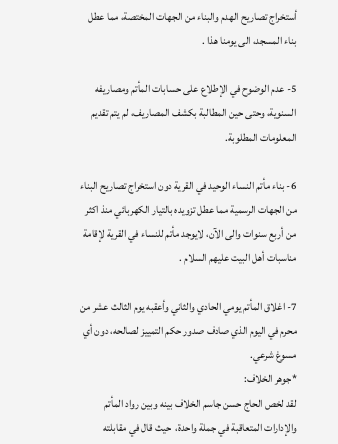أستخراج تصاريح الهدم والبناء من الجهات المختصة، مما عطل بناء المسجد، الى يومنا هذا .

5- عدم الوضوح في الإطلاع على حسابات المأتم ومصاريفه السنوية، وحتى حين المطالبة بكشف المصاريف، لم يتم تقديم المعلومات المطلوبة.

6- بناء مأتم النساء الوحيد في القرية دون استخراج تصاريح البناء من الجهات الرسمية مما عطل تزويده بالتيار الكهربائي منذ اكثر من أربع سنوات والى الآن، لايوجد مأتم للنساء في القرية لإقامة مناسبات أهل البيت عليهم السلام .

7- اغلاق المأتم يومي الحادي والثاني وأعقبه يوم الثالث عشر من محرم في اليوم الذي صادف صدور حكم التمييز لصالحه، دون أي مسوغ شرعي.
*جوهر الخلاف:
لقد لخص الحاج حسن جاسم الخلاف بينه وبين رواد المأتم والإدارات المتعاقبة في جملة واحدة،  حيث قال في مقابلته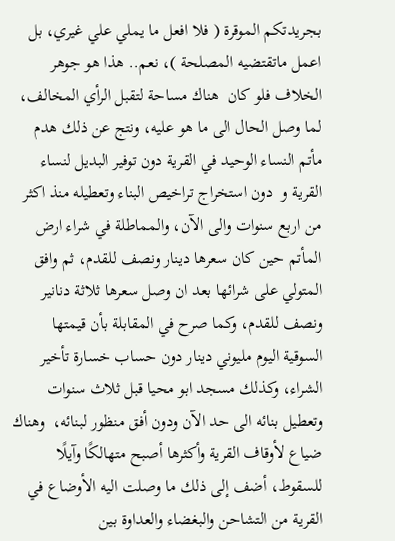بجريدتكم الموقرة ( فلا افعل ما يملي علي غيري، بل اعمل ماتقتضيه المصلحة )، نعم.. هذا هو جوهر الخلاف فلو كان  هناك مساحة لتقبل الرأي المخالف، لما وصل الحال الى ما هو عليه، ونتج عن ذلك هدم مأتم النساء الوحيد في القرية دون توفير البديل لنساء القرية و  دون استخراج تراخيص البناء وتعطيله منذ اكثر من اربع سنوات والى الآن، والمماطلة في شراء ارض المأتم حين كان سعرها دينار ونصف للقدم، ثم وافق المتولي على شرائها بعد ان وصل سعرها ثلاثة دنانير ونصف للقدم، وكما صرح في المقابلة بأن قيمتها السوقية اليوم مليوني دينار دون حساب خسارة تأخير الشراء، وكذلك مسجد ابو محيا قبل ثلاث سنوات وتعطيل بنائه الى حد الآن ودون أفق منظور لبنائه،  وهناك ضياع لأوقاف القرية وأكثرها أصبح متهالكًا وآيلًا للسقوط، أضف إلى ذلك ما وصلت اليه الأوضاع في القرية من التشاحن والبغضاء والعداوة بين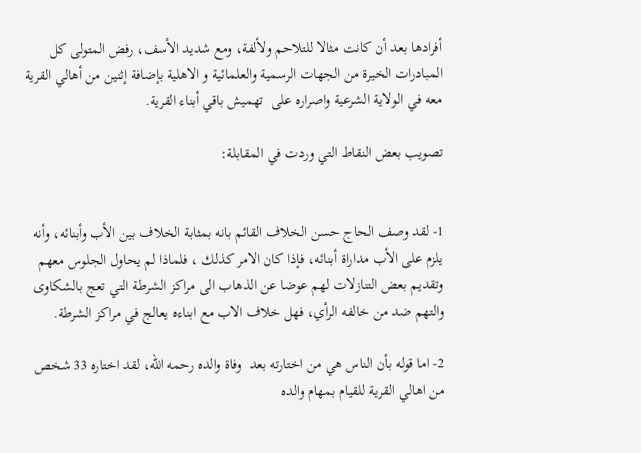أفرادها بعد أن كانت مثالا للتلاحم ولألفة، ومع شديد الأسف، رفض المتولى كل المبادرات الخيرة من الجهات الرسمية والعلمائية و الاهلية بإضافة إثنين من أهالي القرية معه في الولاية الشرعية واصراره على  تهميش باقي أبناء القرية.

تصويب بعض النقاط التي وردت في المقابلة:


1- لقد وصف الحاج حسن الخلاف القائم بانه بمثابة الخلاف بين الأب وأبنائه، وأنه  يلزم على الأب مداراة أبنائه، فإذا كان الامر كذلك ، فلماذا لم يحاول الجلوس معهم وتقديم بعض التنازلات لهم عوضا عن الذهاب الى مراكز الشرطة التي تعج بالشكاوى والتهم ضد من خالفه الرأي، فهل خلاف الاب مع ابناءه يعالج في مراكز الشرطة.

2- اما قوله بأن الناس هي من اختارته بعد  وفاة والده رحمه الله، لقد اختاره 33 شخص من اهالي القرية للقيام بمهام والده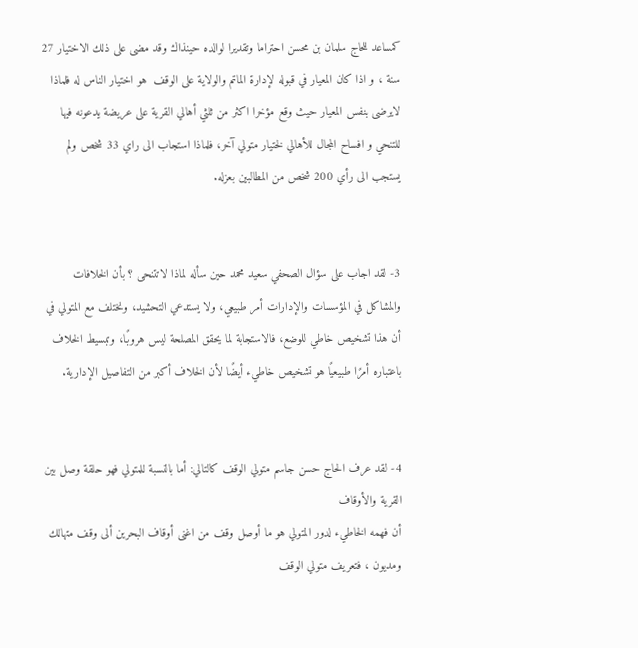كمساعد للحاج سلمان بن محسن احتراما وتقديرا لوالده حينذاك وقد مضى على ذلك الاختيار 27 سنة ، و اذا كان المعيار في قبوله لإدارة الماتم والولاية على الوقف  هو اختيار الناس له فلماذا لايرضى بنفس المعيار حيث وقع مؤخرا اكثر من ثلثي أهالي القرية على عريضة يدعونه فيها للتنحي و افساح المجال للأهالي لختيار متولي آخر، فلماذا استجاب الى راي 33 شخص ولم يستجب الى رأي 200 شخص من المطالبين بعزله.


3- لقد اجاب على سؤال الصحفي سعيد محمد حين سأله لماذا لاتتنحى ؟ بأن الخلافات والمشاكل في المؤسسات والإدارات أمر طبيعي، ولا يستدعي التحشيد، ونختلف مع المتولي في أن هذا تشخيص خاطي للوضع، فالاستجابة لما يحقق المصلحة ليس هروبًا، وتبسيط الخلاف باعتباره أمرًا طبيعيًا هو تشخيص خاطيء أيضًا لأن الخلاف أكبر من التفاصيل الإدارية.


4- لقد عرف الحاج حسن جاسم متولي الوقف كالتالي: أما بالنسبة للمتولي فهو حلقة وصل بين القرية والأوقاف
أن فهمه الخاطيء لدور المتولي هو ما أوصل وقف من اغنى أوقاف البحرين ألى وقف متهالك ومديون ، فتعريف متولي الوقف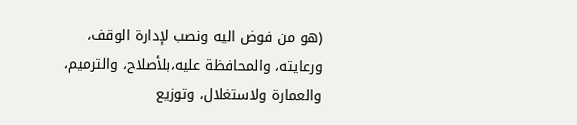(هو من فوض اليه ونصب لإدارة الوقف، ورعايته، والمحافظة عليه،بلأصلاح، والترميم، والعمارة ولاستغلال، وتوزيع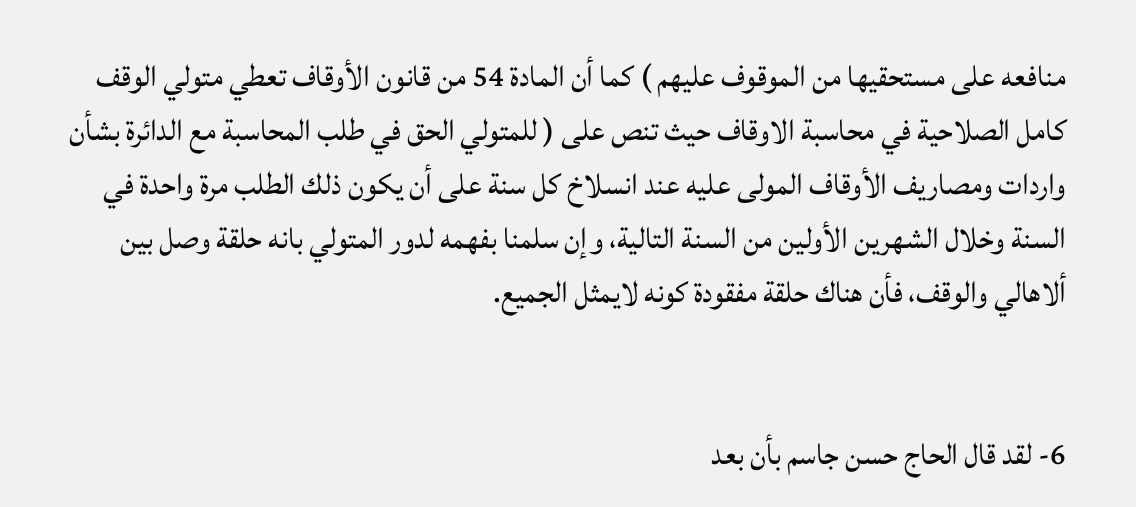منافعه على مستحقيها من الموقوف عليهم ) كما أن المادة 54 من قانون الأوقاف تعطي متولي الوقف كامل الصلاحية في محاسبة الاوقاف حيث تنص على ( للمتولي الحق في طلب المحاسبة مع الدائرة بشأن واردات ومصاريف الأوقاف المولى عليه عند انسلاخ كل سنة على أن يكون ذلك الطلب مرة واحدة في السنة وخلال الشهرين الأولين من السنة التالية، وإن سلمنا بفهمه لدور المتولي بانه حلقة وصل بين ألاهالي والوقف، فأن هناك حلقة مفقودة كونه لايمثل الجميع.


6- لقد قال الحاج حسن جاسم بأن بعد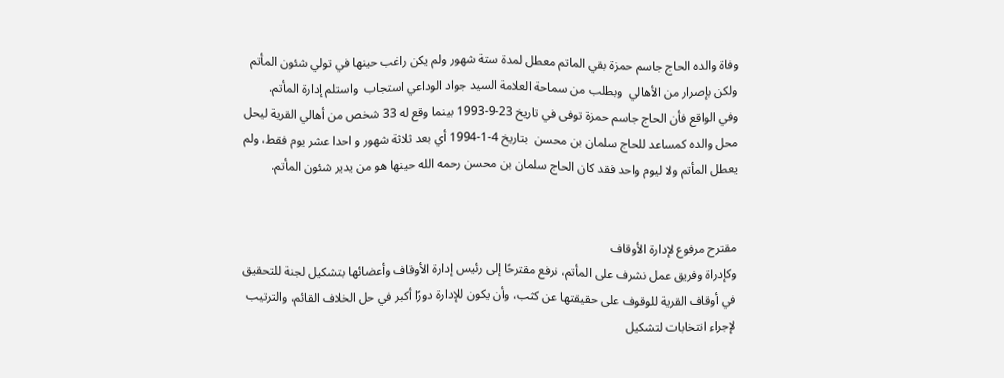وفاة والده الحاج جاسم حمزة بقي الماتم معطل لمدة ستة شهور ولم يكن راغب حينها في تولي شئون المأتم ولكن بإصرار من الأهالي  وبطلب من سماحة العلامة السيد جواد الوداعي استجاب  واستلم إدارة المأتم.
وفي الواقع فأن الحاج جاسم حمزة توفى في تاريخ 23-9-1993 بينما وقع له 33 شخص من أهالي القرية ليحل محل والده كمساعد للحاج سلمان بن محسن  بتاريخ 4-1-1994 أي بعد ثلاثة شهور و احدا عشر يوم فقط، ولم يعطل المأتم ولا ليوم واحد فقد كان الحاج سلمان بن محسن رحمه الله حينها هو من يدير شئون المأتم.


مقترح مرفوع لإدارة الأوقاف
وكإدراة وفريق عمل نشرف على المأتم، نرفع مقترحًا إلى رئيس إدارة الأوقاف وأعضائها بتشكيل لجنة للتحقيق في أوقاف القرية للوقوف على حقيقتها عن كثب، وأن يكون للإدارة دورًا أكبر في حل الخلاف القائم، والترتيب لإجراء انتخابات لتشكيل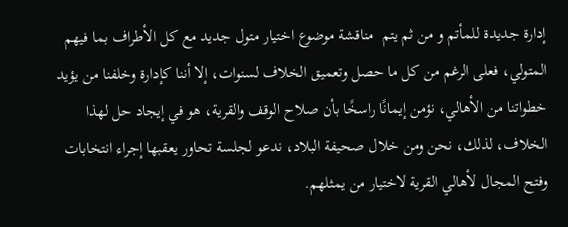إدارة جديدة للمأتم و من ثم يتم  مناقشة موضوع اختيار متول جديد مع كل الأطراف بما فيهم المتولي، فعلى الرغم من كل ما حصل وتعميق الخلاف لسنوات، إلا أننا كإدارة وخلفنا من يؤيد خطواتنا من الأهالي، نؤمن إيمانًا راسخًا بأن صلاح الوقف والقرية، هو في إيجاد حل لهذا الخلاف، لذلك، نحن ومن خلال صحيفة البلاد، ندعو لجلسة تحاور يعقبها إجراء انتخابات وفتح المجال لأهالي القرية لاختيار من يمثلهم.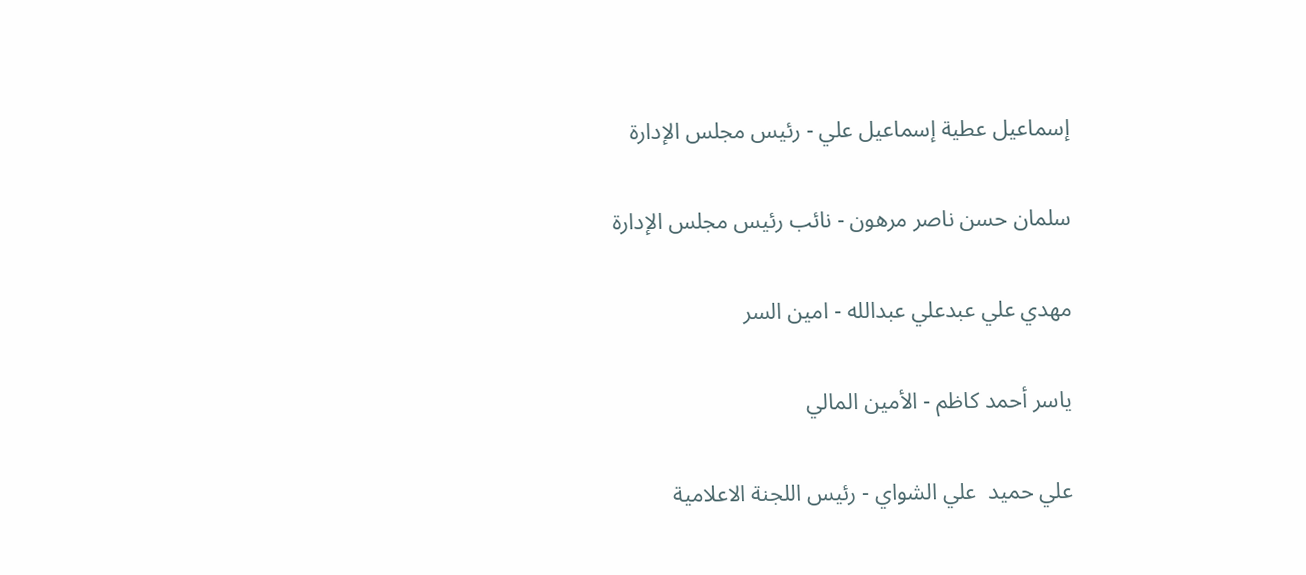إسماعيل عطية إسماعيل علي - رئيس مجلس الإدارة

سلمان حسن ناصر مرهون - نائب رئيس مجلس الإدارة

مهدي علي عبدعلي عبدالله - امين السر

ياسر أحمد كاظم - الأمين المالي

علي حميد  علي الشواي - رئيس اللجنة الاعلامية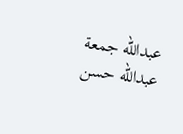عبدالله جمعة عبدالله حسن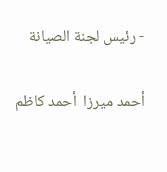- رئيس لجنة الصيانة

أحمد ميرزا  أحمد كاظم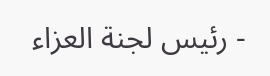- رئيس لجنة العزاء